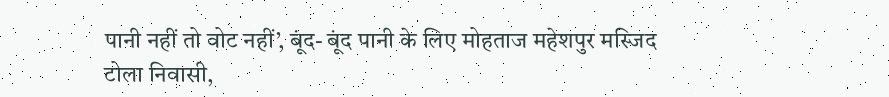पानी नहीं तो वोट नहीं’, बूंद- बूंद पानी के लिए मोहताज महेशपुर मस्जिद टोला निवासी,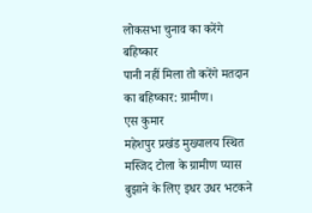लोकसभा चुनाव का करेंगे बहिष्कार
पानी नहीं मिला तो करेंगे मतदान का बहिष्कार: ग्रामीण।
एस कुमार
महेशपुर प्रखंड मुख्यालय स्थित मस्जिद टोला के ग्रामीण प्यास बुझाने के लिए इधर उधर भटकने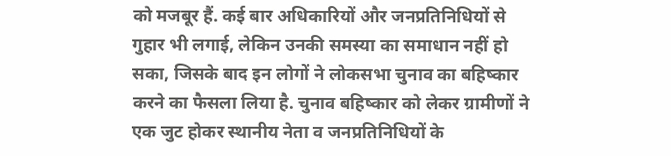को मजबूर हैं. कई बार अधिकारियों और जनप्रतिनिधियों से गुहार भी लगाई, लेकिन उनकी समस्या का समाधान नहीं हो सका, जिसके बाद इन लोगों ने लोकसभा चुनाव का बहिष्कार करने का फैसला लिया है. चुनाव बहिष्कार को लेकर ग्रामीणों ने एक जुट होकर स्थानीय नेता व जनप्रतिनिधियों के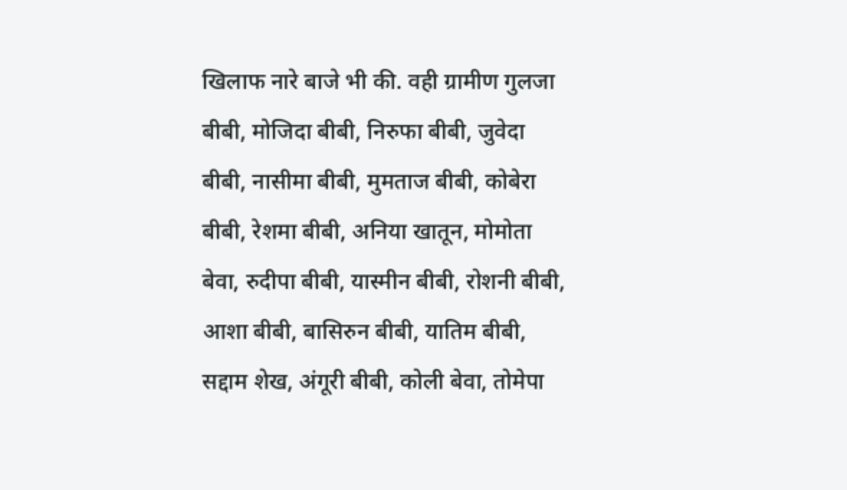खिलाफ नारे बाजे भी की. वही ग्रामीण गुलजा बीबी, मोजिदा बीबी, निरुफा बीबी, जुवेदा बीबी, नासीमा बीबी, मुमताज बीबी, कोबेरा बीबी, रेशमा बीबी, अनिया खातून, मोमोता बेवा, रुदीपा बीबी, यास्मीन बीबी, रोशनी बीबी, आशा बीबी, बासिरुन बीबी, यातिम बीबी, सद्दाम शेख, अंगूरी बीबी, कोली बेवा, तोमेपा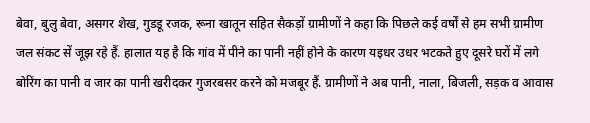बेवा, बुलु बेवा, असगर शेख, गुडडू रजक, रूना खातून सहित सैकड़ों ग्रामीणों ने कहा कि पिछले कई वर्षों से हम सभी ग्रामीण जल संकट सें जूझ रहे हैं. हालात यह है कि गांव में पीने का पानी नहीं होने के कारण यइधर उधर भटकते हुए दूसरे घरों में लगे बोरिंग का पानी व जार का पानी खरीदकर गुजरबसर करने को मजबूर हैं. ग्रामीणों ने अब पानी, नाला, बिजली, सड़क व आवास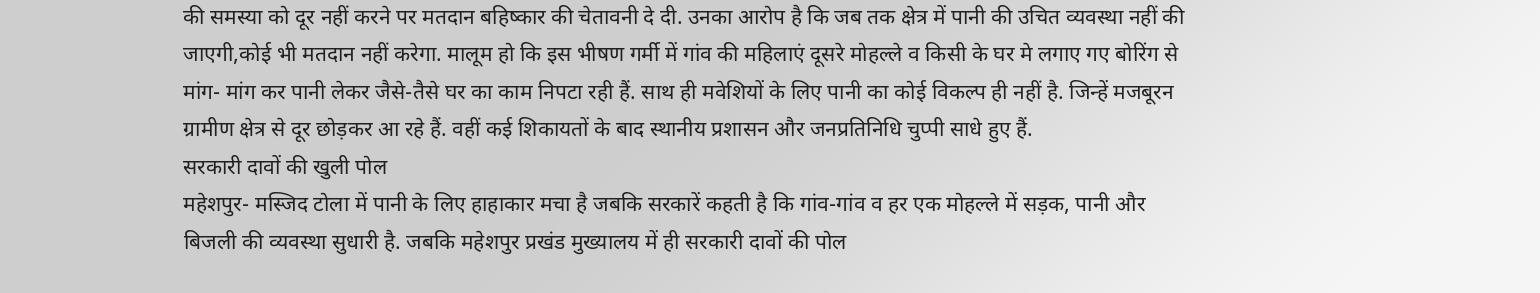की समस्या को दूर नहीं करने पर मतदान बहिष्कार की चेतावनी दे दी. उनका आरोप है कि जब तक क्षेत्र में पानी की उचित व्यवस्था नहीं की जाएगी,कोई भी मतदान नहीं करेगा. मालूम हो कि इस भीषण गर्मी में गांव की महिलाएं दूसरे मोहल्ले व किसी के घर मे लगाए गए बोरिंग से मांग- मांग कर पानी लेकर जैसे-तैसे घर का काम निपटा रही हैं. साथ ही मवेशियों के लिए पानी का कोई विकल्प ही नहीं है. जिन्हें मजबूरन ग्रामीण क्षेत्र से दूर छोड़कर आ रहे हैं. वहीं कई शिकायतों के बाद स्थानीय प्रशासन और जनप्रतिनिधि चुप्पी साधे हुए हैं.
सरकारी दावों की खुली पोल
महेशपुर- मस्जिद टोला में पानी के लिए हाहाकार मचा है जबकि सरकारें कहती है कि गांव-गांव व हर एक मोहल्ले में सड़क, पानी और बिजली की व्यवस्था सुधारी है. जबकि महेशपुर प्रखंड मुख्यालय में ही सरकारी दावों की पोल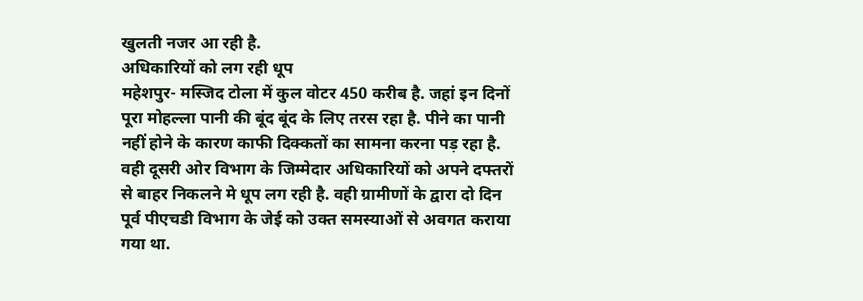खुलती नजर आ रही है.
अधिकारियों को लग रही धूप
महेशपुर- मस्जिद टोला में कुल वोटर 450 करीब है. जहां इन दिनों पूरा मोहल्ला पानी की बूंद बूंद के लिए तरस रहा है. पीने का पानी नहीं होने के कारण काफी दिक्कतों का सामना करना पड़ रहा है. वही दूसरी ओर विभाग के जिम्मेदार अधिकारियों को अपने दफ्तरों से बाहर निकलने मे धूप लग रही है. वही ग्रामीणों के द्वारा दो दिन पूर्व पीएचडी विभाग के जेई को उक्त समस्याओं से अवगत कराया गया था.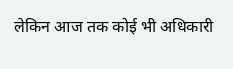लेकिन आज तक कोई भी अधिकारी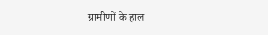ग्रामीणों के हाल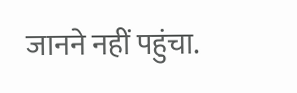जानने नहीं पहुंचा.